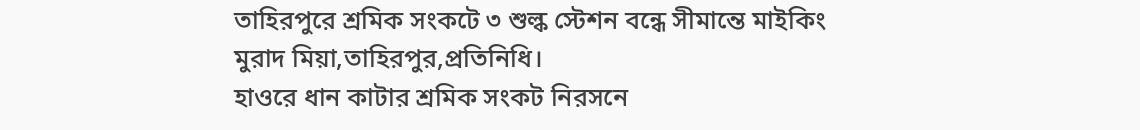তাহিরপুরে শ্রমিক সংকটে ৩ শুল্ক স্টেশন বন্ধে সীমান্তে মাইকিং
মুরাদ মিয়া,তাহিরপুর,প্রতিনিধি।
হাওরে ধান কাটার শ্রমিক সংকট নিরসনে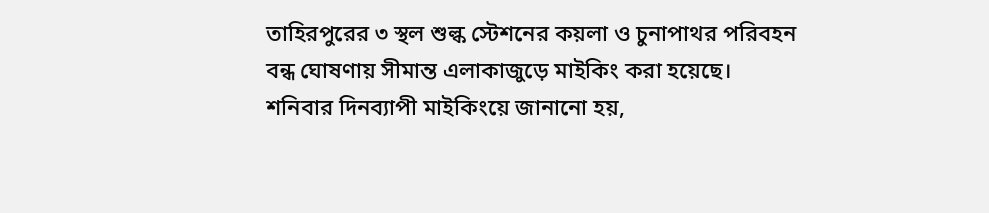তাহিরপুরের ৩ স্থল শুল্ক স্টেশনের কয়লা ও চুনাপাথর পরিবহন বন্ধ ঘোষণায় সীমান্ত এলাকাজুড়ে মাইকিং করা হয়েছে।
শনিবার দিনব্যাপী মাইকিংয়ে জানানো হয়,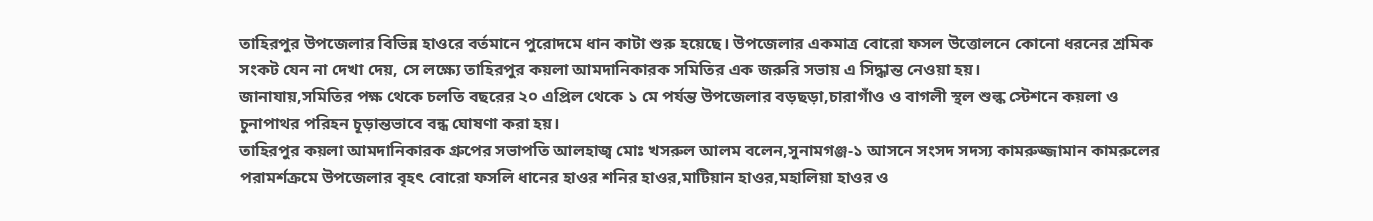তাহিরপুর উপজেলার বিভিন্ন হাওরে বর্তমানে পুরোদমে ধান কাটা শুরু হয়েছে। উপজেলার একমাত্র বোরো ফসল উত্তোলনে কোনো ধরনের শ্রমিক সংকট যেন না দেখা দেয়, সে লক্ষ্যে তাহিরপুর কয়লা আমদানিকারক সমিতির এক জরুরি সভায় এ সিদ্ধান্ত নেওয়া হয়।
জানাযায়,সমিতির পক্ষ থেকে চলতি বছরের ২০ এপ্রিল থেকে ১ মে পর্যন্ত উপজেলার বড়ছড়া,চারাগাঁও ও বাগলী স্থল শুল্ক স্টেশনে কয়লা ও চুনাপাথর পরিহন চূড়ান্তভাবে বন্ধ ঘোষণা করা হয়।
তাহিরপুর কয়লা আমদানিকারক গ্রুপের সভাপতি আলহাজ্ব মোঃ খসরুল আলম বলেন,সুনামগঞ্জ-১ আসনে সংসদ সদস্য কামরুজ্জামান কামরুলের পরামর্শক্রমে উপজেলার বৃহৎ বোরো ফসলি ধানের হাওর শনির হাওর,মাটিয়ান হাওর,মহালিয়া হাওর ও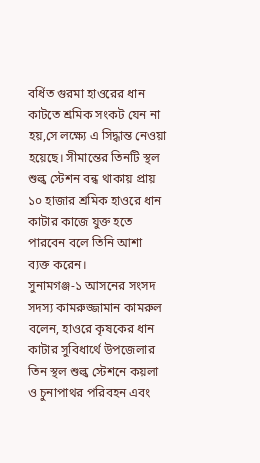বর্ধিত গুরমা হাওরের ধান কাটতে শ্রমিক সংকট যেন না হয়,সে লক্ষ্যে এ সিদ্ধান্ত নেওয়া হয়েছে। সীমান্তের তিনটি স্থল শুল্ক স্টেশন বন্ধ থাকায় প্রায় ১০ হাজার শ্রমিক হাওরে ধান কাটার কাজে যুক্ত হতে পারবেন বলে তিনি আশা ব্যক্ত করেন।
সুনামগঞ্জ-১ আসনের সংসদ সদস্য কামরুজ্জামান কামরুল বলেন, হাওরে কৃষকের ধান কাটার সুবিধার্থে উপজেলার তিন স্থল শুল্ক স্টেশনে কয়লা ও চুনাপাথর পরিবহন এবং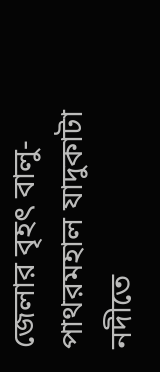জেলার বৃহৎ বালু-পাথরমহাল যাদুকাটা নদীতে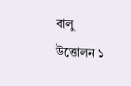বালু উত্তোলন ১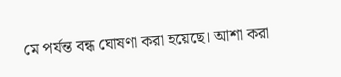মে পর্যন্ত বন্ধ ঘোষণা করা হয়েছে। আশা করা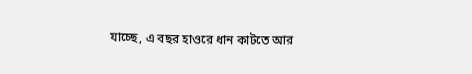যাচ্ছে, এ বছর হাওরে ধান কাটতে আর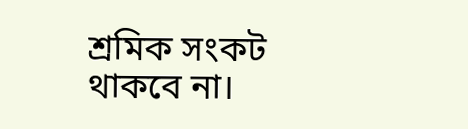শ্রমিক সংকট থাকবে না।